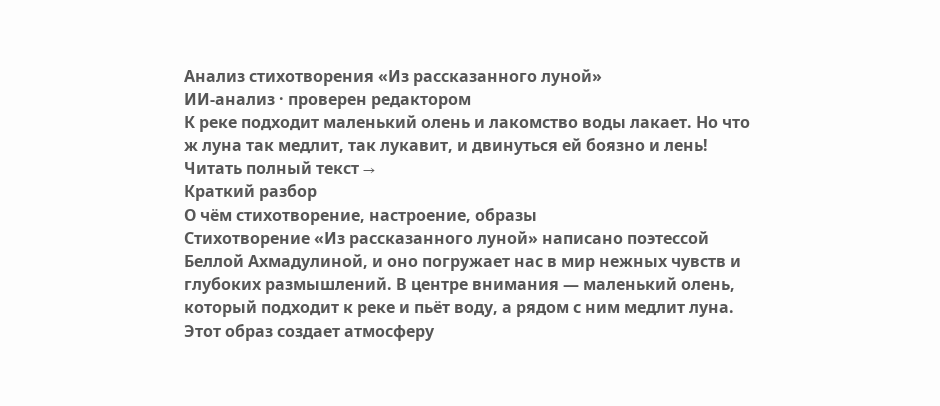Анализ стихотворения «Из рассказанного луной»
ИИ-анализ · проверен редактором
К реке подходит маленький олень и лакомство воды лакает. Но что ж луна так медлит, так лукавит, и двинуться ей боязно и лень!
Читать полный текст →
Краткий разбор
О чём стихотворение, настроение, образы
Стихотворение «Из рассказанного луной» написано поэтессой Беллой Ахмадулиной, и оно погружает нас в мир нежных чувств и глубоких размышлений. В центре внимания — маленький олень, который подходит к реке и пьёт воду, а рядом с ним медлит луна. Этот образ создает атмосферу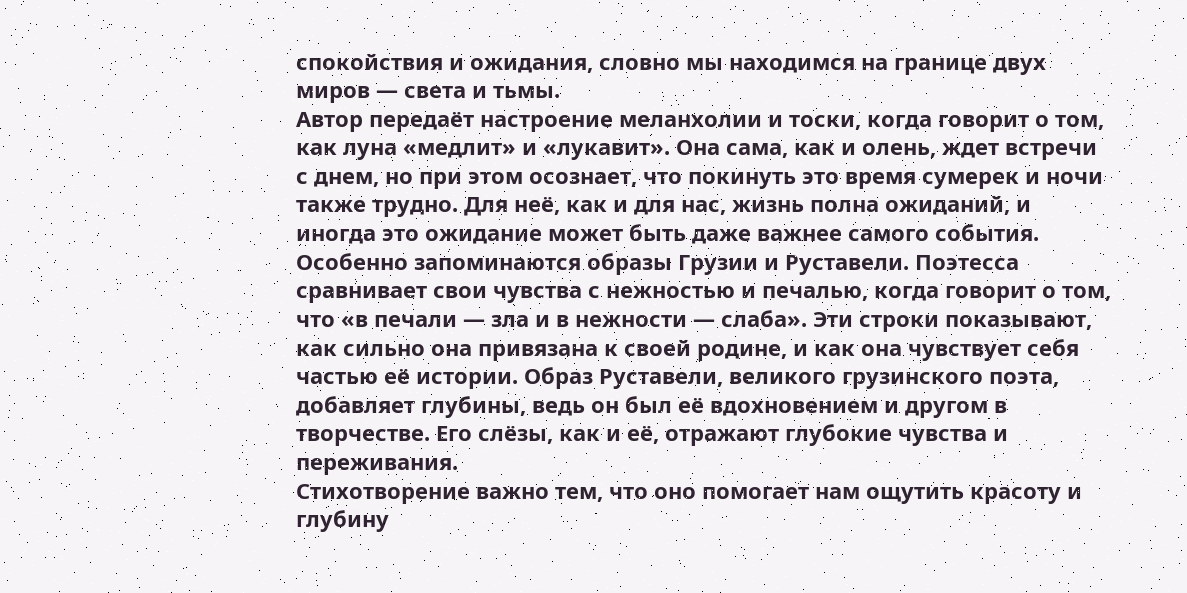спокойствия и ожидания, словно мы находимся на границе двух миров — света и тьмы.
Автор передаёт настроение меланхолии и тоски, когда говорит о том, как луна «медлит» и «лукавит». Она сама, как и олень, ждет встречи с днем, но при этом осознает, что покинуть это время сумерек и ночи также трудно. Для неё, как и для нас, жизнь полна ожиданий, и иногда это ожидание может быть даже важнее самого события.
Особенно запоминаются образы Грузии и Руставели. Поэтесса сравнивает свои чувства с нежностью и печалью, когда говорит о том, что «в печали — зла и в нежности — слаба». Эти строки показывают, как сильно она привязана к своей родине, и как она чувствует себя частью её истории. Образ Руставели, великого грузинского поэта, добавляет глубины, ведь он был её вдохновением и другом в творчестве. Его слёзы, как и её, отражают глубокие чувства и переживания.
Стихотворение важно тем, что оно помогает нам ощутить красоту и глубину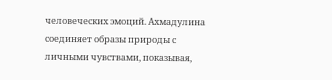человеческих эмоций. Ахмадулина соединяет образы природы с личными чувствами, показывая,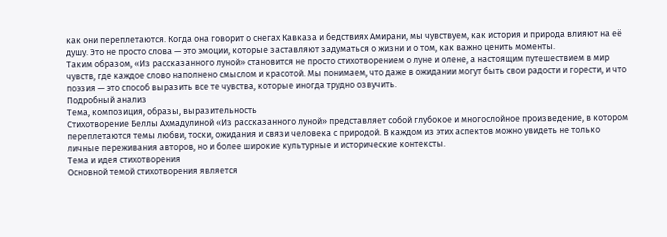как они переплетаются. Когда она говорит о снегах Кавказа и бедствиях Амирани, мы чувствуем, как история и природа влияют на её душу. Это не просто слова — это эмоции, которые заставляют задуматься о жизни и о том, как важно ценить моменты.
Таким образом, «Из рассказанного луной» становится не просто стихотворением о луне и олене, а настоящим путешествием в мир чувств, где каждое слово наполнено смыслом и красотой. Мы понимаем, что даже в ожидании могут быть свои радости и горести, и что поэзия — это способ выразить все те чувства, которые иногда трудно озвучить.
Подробный анализ
Тема, композиция, образы, выразительность
Стихотворение Беллы Ахмадулиной «Из рассказанного луной» представляет собой глубокое и многослойное произведение, в котором переплетаются темы любви, тоски, ожидания и связи человека с природой. В каждом из этих аспектов можно увидеть не только личные переживания авторов, но и более широкие культурные и исторические контексты.
Тема и идея стихотворения
Основной темой стихотворения является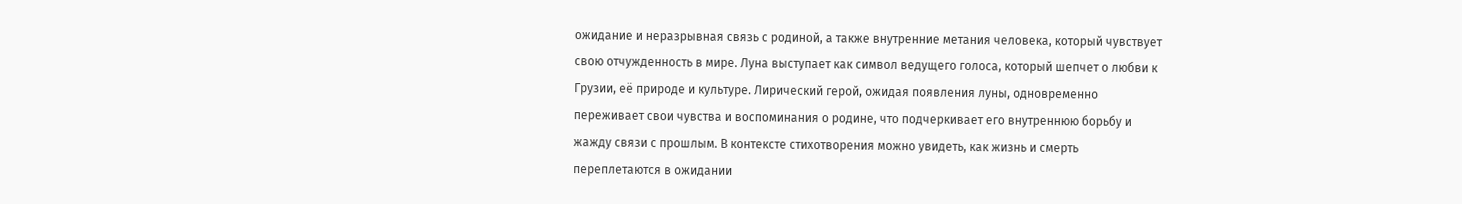ожидание и неразрывная связь с родиной, а также внутренние метания человека, который чувствует свою отчужденность в мире. Луна выступает как символ ведущего голоса, который шепчет о любви к Грузии, её природе и культуре. Лирический герой, ожидая появления луны, одновременно переживает свои чувства и воспоминания о родине, что подчеркивает его внутреннюю борьбу и жажду связи с прошлым. В контексте стихотворения можно увидеть, как жизнь и смерть переплетаются в ожидании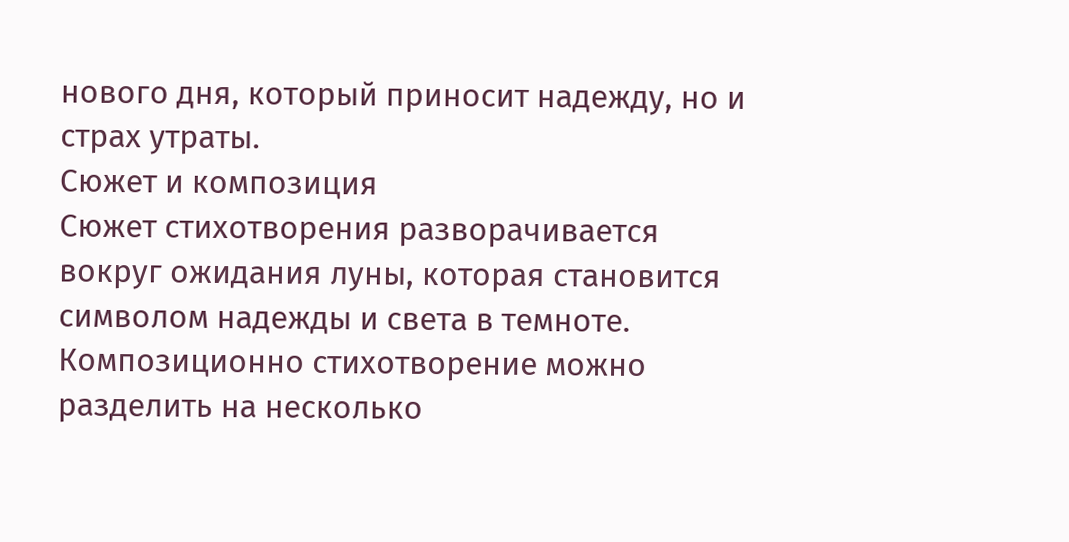нового дня, который приносит надежду, но и страх утраты.
Сюжет и композиция
Сюжет стихотворения разворачивается вокруг ожидания луны, которая становится символом надежды и света в темноте. Композиционно стихотворение можно разделить на несколько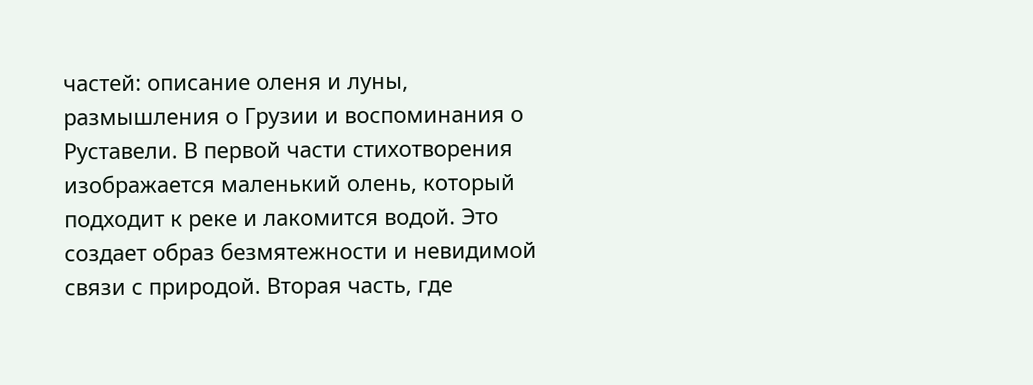частей: описание оленя и луны, размышления о Грузии и воспоминания о Руставели. В первой части стихотворения изображается маленький олень, который подходит к реке и лакомится водой. Это создает образ безмятежности и невидимой связи с природой. Вторая часть, где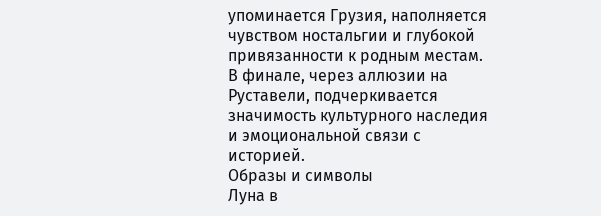упоминается Грузия, наполняется чувством ностальгии и глубокой привязанности к родным местам. В финале, через аллюзии на Руставели, подчеркивается значимость культурного наследия и эмоциональной связи с историей.
Образы и символы
Луна в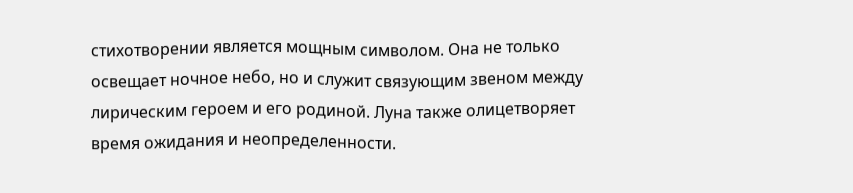стихотворении является мощным символом. Она не только освещает ночное небо, но и служит связующим звеном между лирическим героем и его родиной. Луна также олицетворяет время ожидания и неопределенности.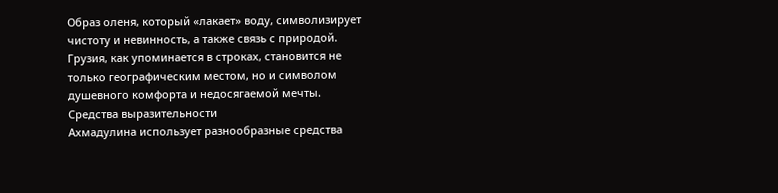Образ оленя, который «лакает» воду, символизирует чистоту и невинность, а также связь с природой. Грузия, как упоминается в строках, становится не только географическим местом, но и символом душевного комфорта и недосягаемой мечты.
Средства выразительности
Ахмадулина использует разнообразные средства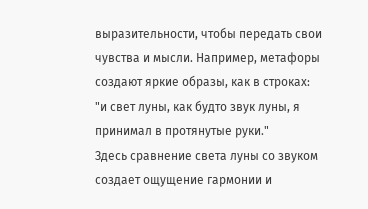выразительности, чтобы передать свои чувства и мысли. Например, метафоры создают яркие образы, как в строках:
"и свет луны, как будто звук луны, я принимал в протянутые руки."
Здесь сравнение света луны со звуком создает ощущение гармонии и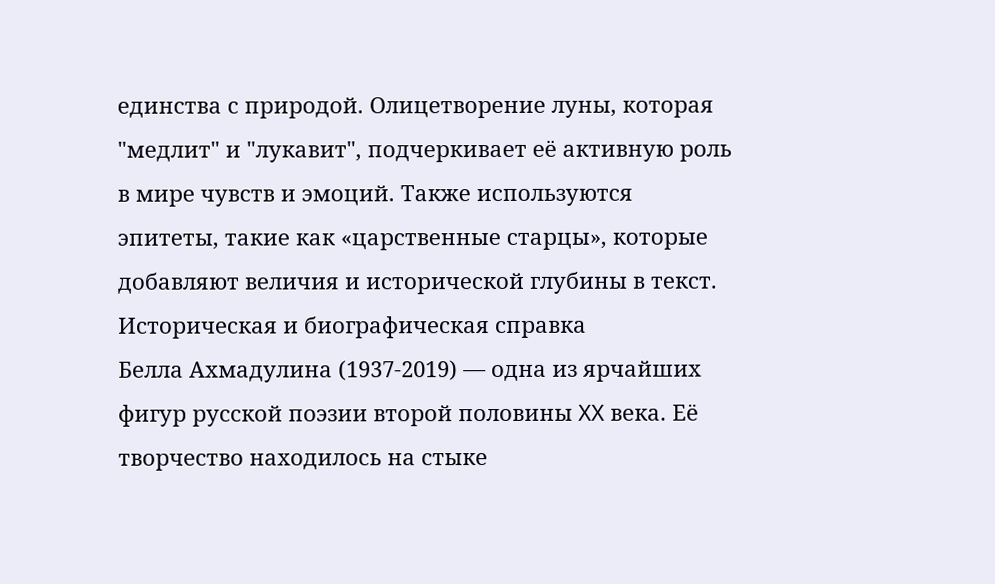единства с природой. Олицетворение луны, которая "медлит" и "лукавит", подчеркивает её активную роль в мире чувств и эмоций. Также используются эпитеты, такие как «царственные старцы», которые добавляют величия и исторической глубины в текст.
Историческая и биографическая справка
Белла Ахмадулина (1937-2019) — одна из ярчайших фигур русской поэзии второй половины XX века. Её творчество находилось на стыке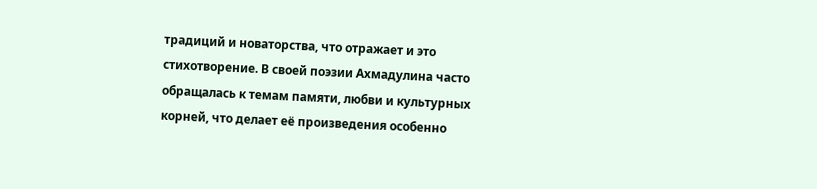традиций и новаторства, что отражает и это стихотворение. В своей поэзии Ахмадулина часто обращалась к темам памяти, любви и культурных корней, что делает её произведения особенно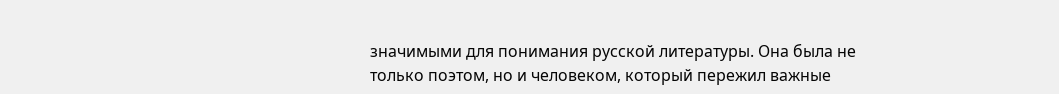значимыми для понимания русской литературы. Она была не только поэтом, но и человеком, который пережил важные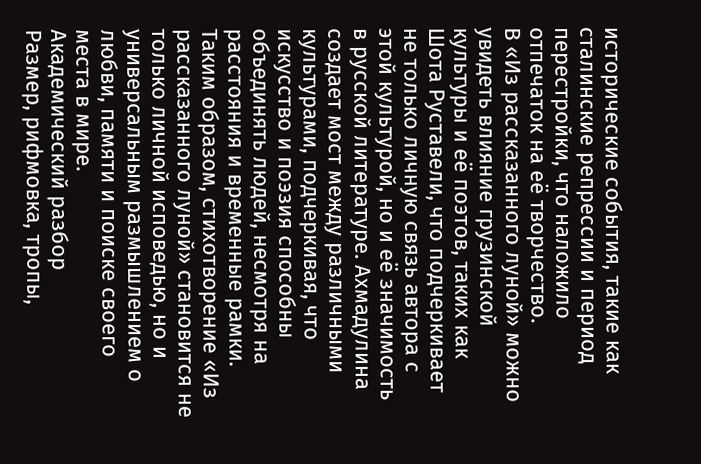исторические события, такие как сталинские репрессии и период перестройки, что наложило отпечаток на её творчество.
В «Из рассказанного луной» можно увидеть влияние грузинской культуры и её поэтов, таких как Шота Руставели, что подчеркивает не только личную связь автора с этой культурой, но и её значимость в русской литературе. Ахмадулина создает мост между различными культурами, подчеркивая, что искусство и поэзия способны объединять людей, несмотря на расстояния и временные рамки.
Таким образом, стихотворение «Из рассказанного луной» становится не только личной исповедью, но и универсальным размышлением о любви, памяти и поиске своего места в мире.
Академический разбор
Размер, рифмовка, тропы,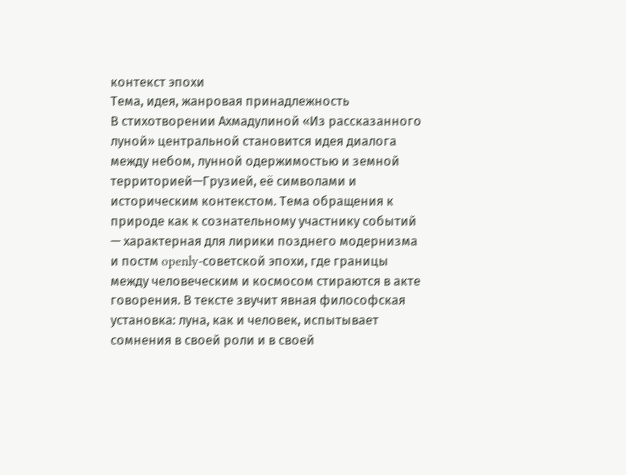контекст эпохи
Тема, идея, жанровая принадлежность
В стихотворении Ахмадулиной «Из рассказанного луной» центральной становится идея диалога между небом, лунной одержимостью и земной территорией—Грузией, её символами и историческим контекстом. Тема обращения к природе как к сознательному участнику событий — характерная для лирики позднего модернизма и постм openly-советской эпохи, где границы между человеческим и космосом стираются в акте говорения. В тексте звучит явная философская установка: луна, как и человек, испытывает сомнения в своей роли и в своей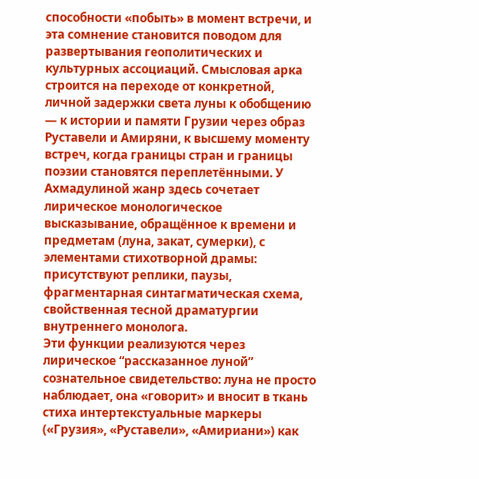способности «побыть» в момент встречи, и эта сомнение становится поводом для развертывания геополитических и культурных ассоциаций. Смысловая арка строится на переходе от конкретной, личной задержки света луны к обобщению — к истории и памяти Грузии через образ Руставели и Амиряни, к высшему моменту встреч, когда границы стран и границы поэзии становятся переплетёнными. У Ахмадулиной жанр здесь сочетает лирическое монологическое высказывание, обращённое к времени и предметам (луна, закат, сумерки), с элементами стихотворной драмы: присутствуют реплики, паузы, фрагментарная синтагматическая схема, свойственная тесной драматургии внутреннего монолога.
Эти функции реализуются через лирическое “рассказанное луной” сознательное свидетельство: луна не просто наблюдает, она «говорит» и вносит в ткань стиха интертекстуальные маркеры («Грузия», «Руставели», «Амириани») как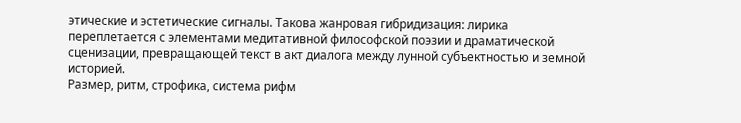этические и эстетические сигналы. Такова жанровая гибридизация: лирика переплетается с элементами медитативной философской поэзии и драматической сценизации, превращающей текст в акт диалога между лунной субъектностью и земной историей.
Размер, ритм, строфика, система рифм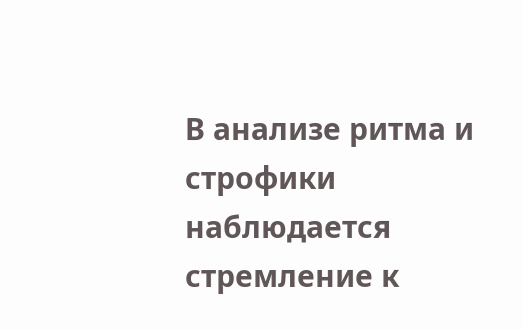В анализе ритма и строфики наблюдается стремление к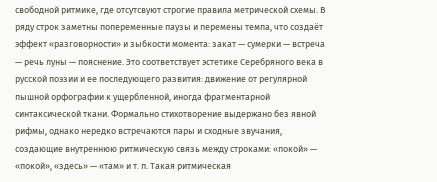свободной ритмике, где отсутсвуют строгие правила метрической схемы. В ряду строк заметны попеременные паузы и перемены темпа, что создаёт эффект «разговорности» и зыбкости момента: закат — сумерки — встреча — речь луны — пояснение. Это соответствует эстетике Серебряного века в русской поэзии и ее последующего развития: движение от регулярной пышной орфографии к ущербленной, иногда фрагментарной синтаксической ткани. Формально стихотворение выдержано без явной рифмы, однако нередко встречаются пары и сходные звучания, создающие внутреннюю ритмическую связь между строками: «покой» — «покой», «здесь» — «там» и т. п. Такая ритмическая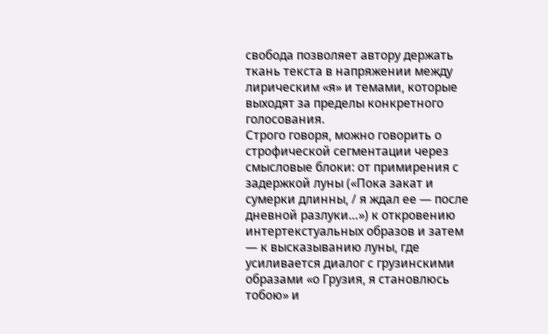свобода позволяет автору держать ткань текста в напряжении между лирическим «я» и темами, которые выходят за пределы конкретного голосования.
Строго говоря, можно говорить о строфической сегментации через смысловые блоки: от примирения с задержкой луны («Пока закат и сумерки длинны, / я ждал ее — после дневной разлуки…») к откровению интертекстуальных образов и затем — к высказыванию луны, где усиливается диалог с грузинскими образами «о Грузия, я становлюсь тобою» и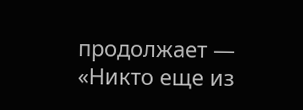продолжает — «Никто еще из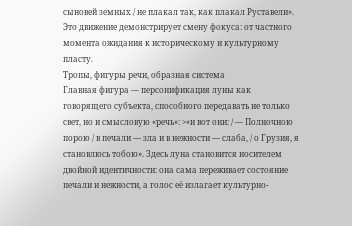сыновей земных / не плакал так, как плакал Руставели». Это движение демонстрирует смену фокуса: от частного момента ожидания к историческому и культурному пласту.
Тропы, фигуры речи, образная система
Главная фигура — персонификация луны как говорящего субъекта, способного передавать не только свет, но и смысловую «речь»: >«и вот они: / — Полночною порою / в печали — зла и в нежности — слаба, / о Грузия, я становлюсь тобою». Здесь луна становится носителем двойной идентичности: она сама переживает состояние печали и нежности, а голос её излагает культурно-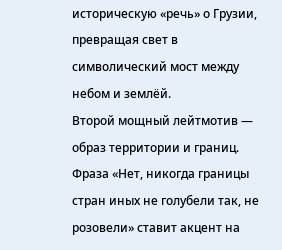историческую «речь» о Грузии, превращая свет в символический мост между небом и землёй.
Второй мощный лейтмотив — образ территории и границ. Фраза «Нет, никогда границы стран иных не голубели так, не розовели» ставит акцент на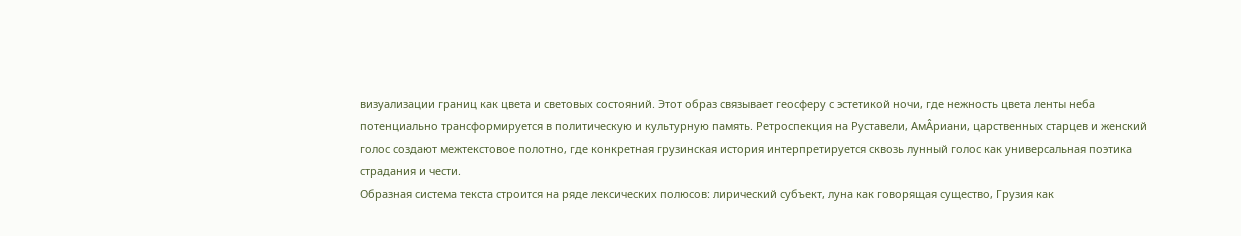визуализации границ как цвета и световых состояний. Этот образ связывает геосферу с эстетикой ночи, где нежность цвета ленты неба потенциально трансформируется в политическую и культурную память. Ретроспекция на Руставели, АмÂриани, царственных старцев и женский голос создают межтекстовое полотно, где конкретная грузинская история интерпретируется сквозь лунный голос как универсальная поэтика страдания и чести.
Образная система текста строится на ряде лексических полюсов: лирический субъект, луна как говорящая существо, Грузия как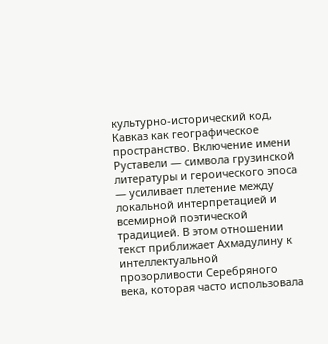культурно-исторический код, Кавказ как географическое пространство. Включение имени Руставели — символа грузинской литературы и героического эпоса — усиливает плетение между локальной интерпретацией и всемирной поэтической традицией. В этом отношении текст приближает Ахмадулину к интеллектуальной прозорливости Серебряного века, которая часто использовала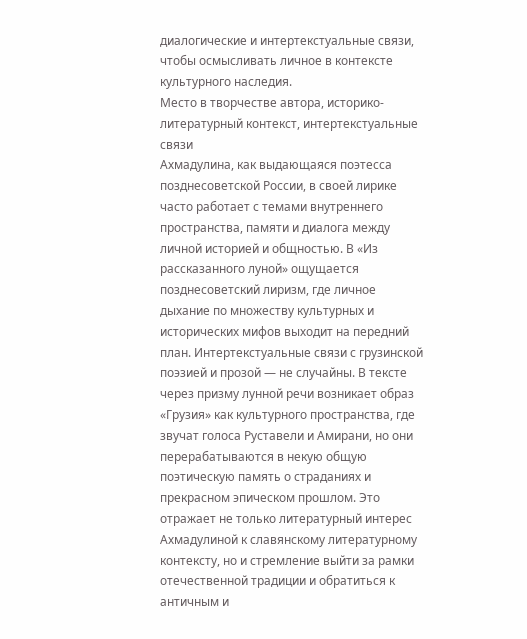диалогические и интертекстуальные связи, чтобы осмысливать личное в контексте культурного наследия.
Место в творчестве автора, историко-литературный контекст, интертекстуальные связи
Ахмадулина, как выдающаяся поэтесса позднесоветской России, в своей лирике часто работает с темами внутреннего пространства, памяти и диалога между личной историей и общностью. В «Из рассказанного луной» ощущается позднесоветский лиризм, где личное дыхание по множеству культурных и исторических мифов выходит на передний план. Интертекстуальные связи с грузинской поэзией и прозой — не случайны. В тексте через призму лунной речи возникает образ «Грузия» как культурного пространства, где звучат голоса Руставели и Амирани, но они перерабатываются в некую общую поэтическую память о страданиях и прекрасном эпическом прошлом. Это отражает не только литературный интерес Ахмадулиной к славянскому литературному контексту, но и стремление выйти за рамки отечественной традиции и обратиться к античным и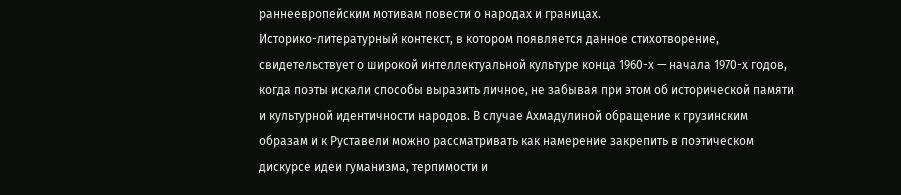раннеевропейским мотивам повести о народах и границах.
Историко-литературный контекст, в котором появляется данное стихотворение, свидетельствует о широкой интеллектуальной культуре конца 1960-х — начала 1970-х годов, когда поэты искали способы выразить личное, не забывая при этом об исторической памяти и культурной идентичности народов. В случае Ахмадулиной обращение к грузинским образам и к Руставели можно рассматривать как намерение закрепить в поэтическом дискурсе идеи гуманизма, терпимости и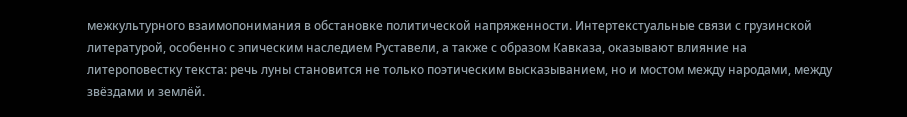межкультурного взаимопонимания в обстановке политической напряженности. Интертекстуальные связи с грузинской литературой, особенно с эпическим наследием Руставели, а также с образом Кавказа, оказывают влияние на литероповестку текста: речь луны становится не только поэтическим высказыванием, но и мостом между народами, между звёздами и землёй.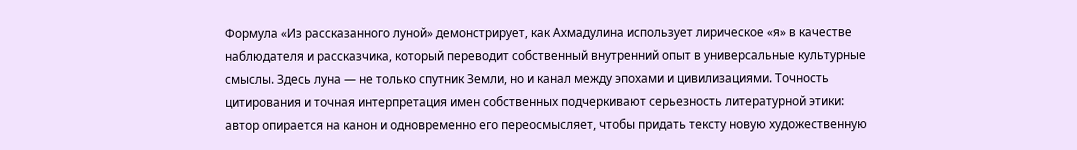Формула «Из рассказанного луной» демонстрирует, как Ахмадулина использует лирическое «я» в качестве наблюдателя и рассказчика, который переводит собственный внутренний опыт в универсальные культурные смыслы. Здесь луна — не только спутник Земли, но и канал между эпохами и цивилизациями. Точность цитирования и точная интерпретация имен собственных подчеркивают серьезность литературной этики: автор опирается на канон и одновременно его переосмысляет, чтобы придать тексту новую художественную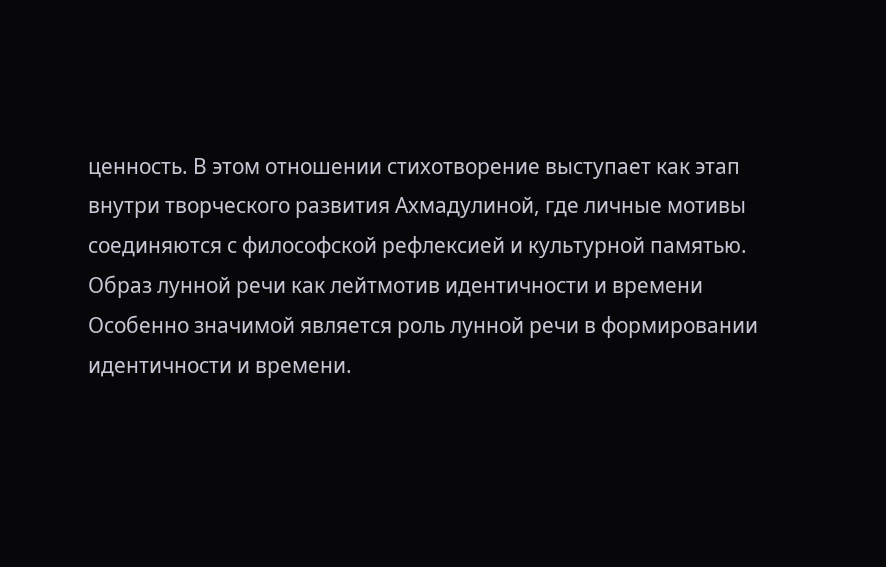ценность. В этом отношении стихотворение выступает как этап внутри творческого развития Ахмадулиной, где личные мотивы соединяются с философской рефлексией и культурной памятью.
Образ лунной речи как лейтмотив идентичности и времени
Особенно значимой является роль лунной речи в формировании идентичности и времени.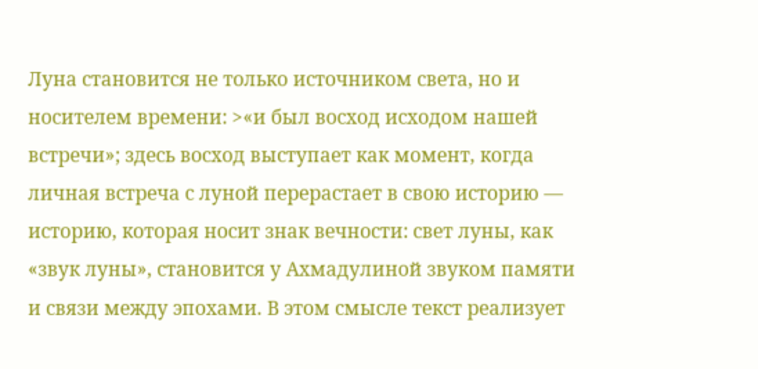Луна становится не только источником света, но и носителем времени: >«и был восход исходом нашей встречи»; здесь восход выступает как момент, когда личная встреча с луной перерастает в свою историю — историю, которая носит знак вечности: свет луны, как «звук луны», становится у Ахмадулиной звуком памяти и связи между эпохами. В этом смысле текст реализует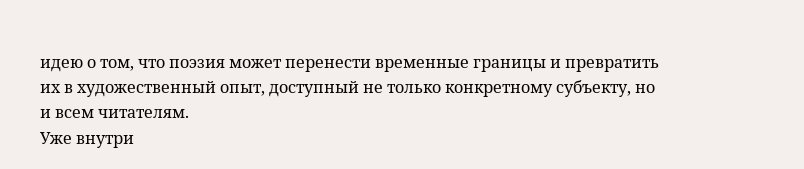идею о том, что поэзия может перенести временные границы и превратить их в художественный опыт, доступный не только конкретному субъекту, но и всем читателям.
Уже внутри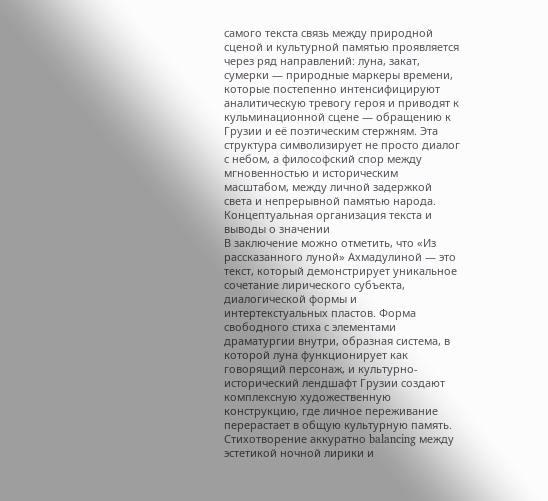самого текста связь между природной сценой и культурной памятью проявляется через ряд направлений: луна, закат, сумерки — природные маркеры времени, которые постепенно интенсифицируют аналитическую тревогу героя и приводят к кульминационной сцене — обращению к Грузии и её поэтическим стержням. Эта структура символизирует не просто диалог с небом, а философский спор между мгновенностью и историческим масштабом, между личной задержкой света и непрерывной памятью народа.
Концептуальная организация текста и выводы о значении
В заключение можно отметить, что «Из рассказанного луной» Ахмадулиной — это текст, который демонстрирует уникальное сочетание лирического субъекта, диалогической формы и интертекстуальных пластов. Форма свободного стиха с элементами драматургии внутри, образная система, в которой луна функционирует как говорящий персонаж, и культурно-исторический лендшафт Грузии создают комплексную художественную конструкцию, где личное переживание перерастает в общую культурную память. Стихотворение аккуратно balancing между эстетикой ночной лирики и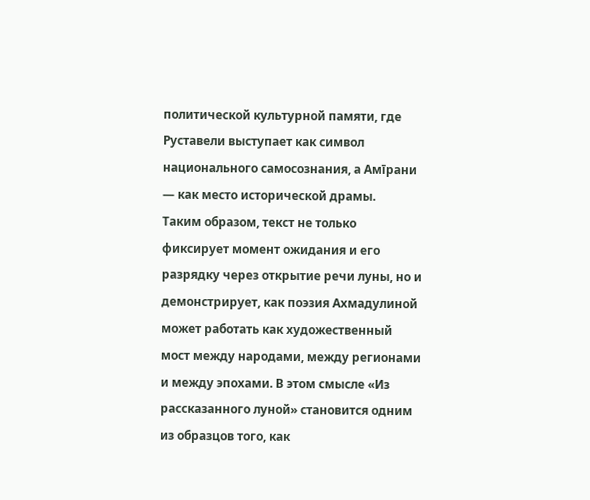политической культурной памяти, где Руставели выступает как символ национального самосознания, а Амīрани — как место исторической драмы.
Таким образом, текст не только фиксирует момент ожидания и его разрядку через открытие речи луны, но и демонстрирует, как поэзия Ахмадулиной может работать как художественный мост между народами, между регионами и между эпохами. В этом смысле «Из рассказанного луной» становится одним из образцов того, как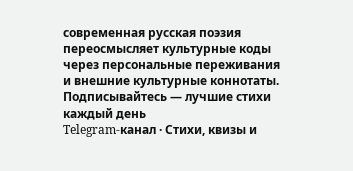современная русская поэзия переосмысляет культурные коды через персональные переживания и внешние культурные коннотаты.
Подписывайтесь — лучшие стихи каждый день
Telegram-канал · Стихи, квизы и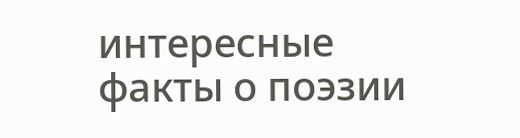интересные факты о поэзии